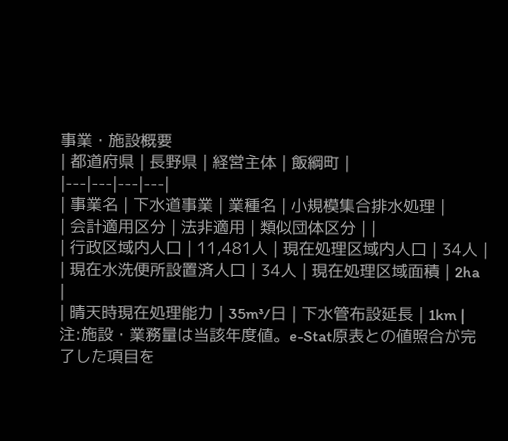事業・施設概要
| 都道府県 | 長野県 | 経営主体 | 飯綱町 |
|---|---|---|---|
| 事業名 | 下水道事業 | 業種名 | 小規模集合排水処理 |
| 会計適用区分 | 法非適用 | 類似団体区分 | |
| 行政区域内人口 | 11,481人 | 現在処理区域内人口 | 34人 |
| 現在水洗便所設置済人口 | 34人 | 現在処理区域面積 | 2ha |
| 晴天時現在処理能力 | 35m³/日 | 下水管布設延長 | 1km |
注:施設・業務量は当該年度値。e-Stat原表との値照合が完了した項目を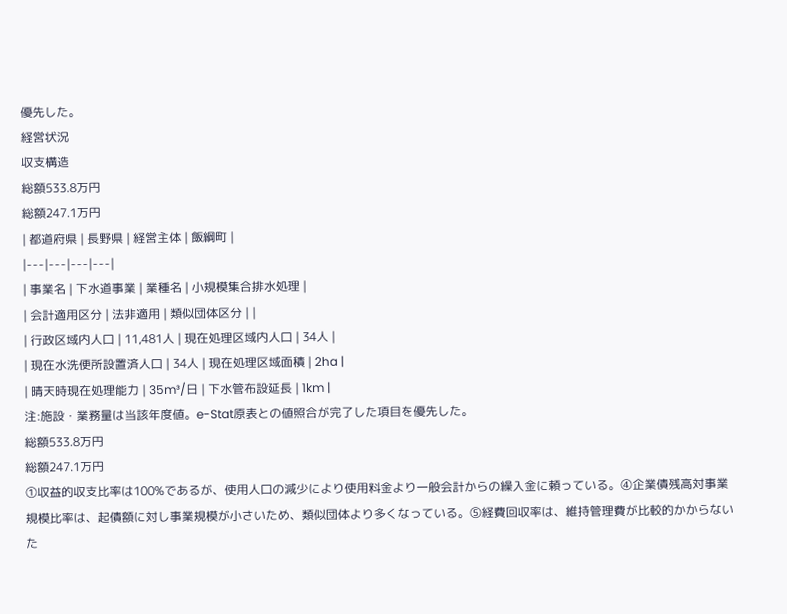優先した。
経営状況
収支構造
総額533.8万円
総額247.1万円
| 都道府県 | 長野県 | 経営主体 | 飯綱町 |
|---|---|---|---|
| 事業名 | 下水道事業 | 業種名 | 小規模集合排水処理 |
| 会計適用区分 | 法非適用 | 類似団体区分 | |
| 行政区域内人口 | 11,481人 | 現在処理区域内人口 | 34人 |
| 現在水洗便所設置済人口 | 34人 | 現在処理区域面積 | 2ha |
| 晴天時現在処理能力 | 35m³/日 | 下水管布設延長 | 1km |
注:施設・業務量は当該年度値。e-Stat原表との値照合が完了した項目を優先した。
総額533.8万円
総額247.1万円
①収益的収支比率は100%であるが、使用人口の減少により使用料金より一般会計からの繰入金に頼っている。④企業債残高対事業規模比率は、起債額に対し事業規模が小さいため、類似団体より多くなっている。⑤経費回収率は、維持管理費が比較的かからないた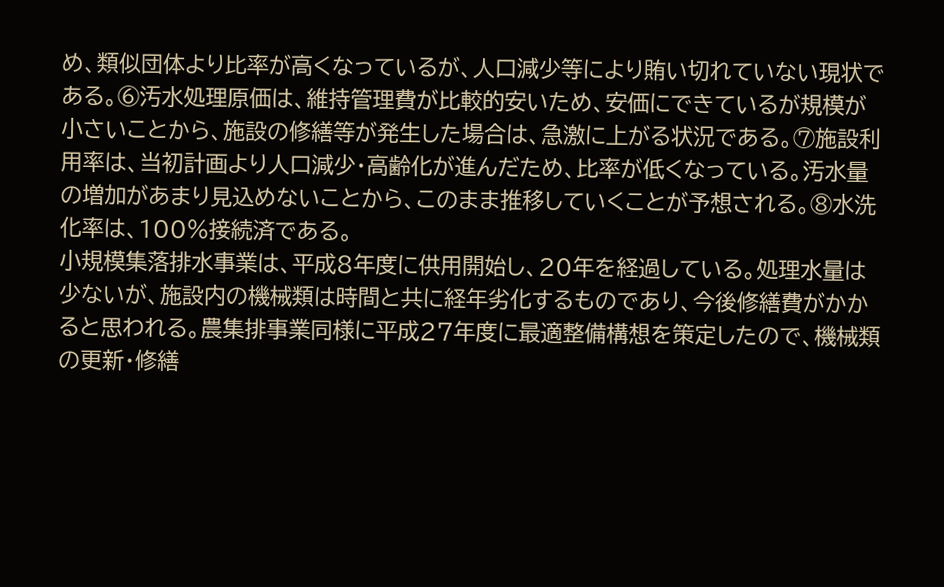め、類似団体より比率が高くなっているが、人口減少等により賄い切れていない現状である。⑥汚水処理原価は、維持管理費が比較的安いため、安価にできているが規模が小さいことから、施設の修繕等が発生した場合は、急激に上がる状況である。⑦施設利用率は、当初計画より人口減少・高齢化が進んだため、比率が低くなっている。汚水量の増加があまり見込めないことから、このまま推移していくことが予想される。⑧水洗化率は、100%接続済である。
小規模集落排水事業は、平成8年度に供用開始し、20年を経過している。処理水量は少ないが、施設内の機械類は時間と共に経年劣化するものであり、今後修繕費がかかると思われる。農集排事業同様に平成27年度に最適整備構想を策定したので、機械類の更新・修繕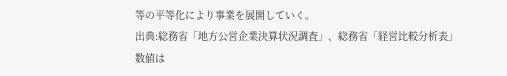等の平等化により事業を展開していく。
出典:総務省「地方公営企業決算状況調査」、総務省「経営比較分析表」数値は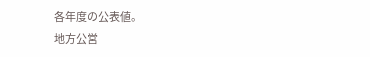各年度の公表値。
地方公営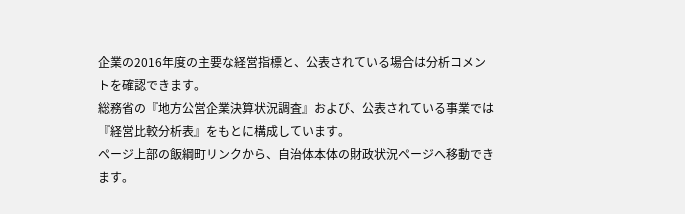企業の2016年度の主要な経営指標と、公表されている場合は分析コメントを確認できます。
総務省の『地方公営企業決算状況調査』および、公表されている事業では『経営比較分析表』をもとに構成しています。
ページ上部の飯綱町リンクから、自治体本体の財政状況ページへ移動できます。